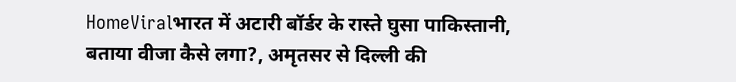HomeViralभारत में अटारी बॉर्डर के रास्ते घुसा पाकिस्तानी, बताया वीजा कैसे लगा?, अमृतसर से दिल्ली की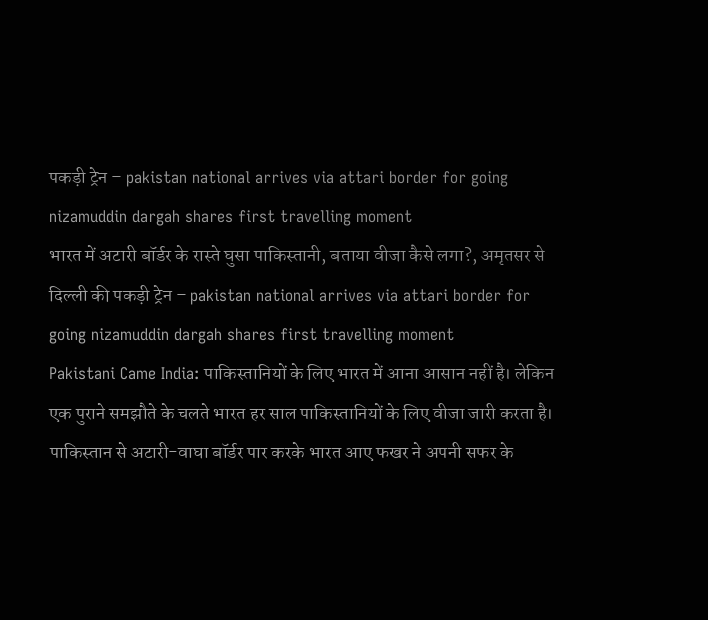पकड़ी ट्रेन – pakistan national arrives via attari border for going nizamuddin dargah shares first travelling moment
भारत में अटारी बॉर्डर के रास्ते घुसा पाकिस्तानी, बताया वीजा कैसे लगा?, अमृतसर से दिल्ली की पकड़ी ट्रेन – pakistan national arrives via attari border for going nizamuddin dargah shares first travelling moment
Pakistani Came India: पाकिस्तानियों के लिए भारत में आना आसान नहीं है। लेकिन एक पुराने समझौते के चलते भारत हर साल पाकिस्तानियों के लिए वीजा जारी करता है। पाकिस्तान से अटारी-वाघा बॉर्डर पार करके भारत आए फखर ने अपनी सफर के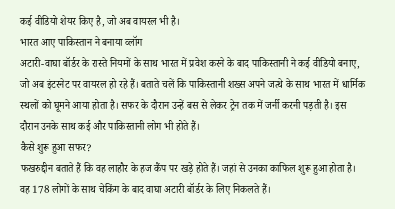कई वीडियो शेयर किए है, जो अब वायरल भी है।
भारत आए पाकिस्तान ने बनाया व्लॉग
अटारी-वाघा बॉर्डर के रास्ते नियमों के साथ भारत में प्रवेश करने के बाद पाकिस्तानी ने कई वीडियो बनाए, जो अब इंटरनेट पर वायरल हो रहे हैं। बताते चलें कि पाकिस्तानी शख्स अपने जत्थे के साथ भारत में धार्मिक स्थलों को घूमने आया होता है। सफर के दौरान उन्हें बस से लेकर ट्रेन तक में जर्नी करनी पड़ती है। इस दौरान उनके साथ कई और पाकिस्तानी लोग भी होते हैं।
कैसे शुरू हुआ सफर?
फखरुद्दीन बताते हैं कि वह लाहौर के हज कैंप पर खड़े होते हैं। जहां से उनका काफिल शुरू हुआ होता है। वह 178 लोगों के साथ चेकिंग के बाद वाघा अटारी बॉर्डर के लिए निकलते हैं।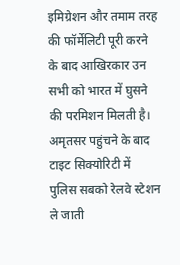इमिग्रेशन और तमाम तरह की फॉर्मेलिटी पूरी करने के बाद आखिरकार उन सभी को भारत में घुसने की परमिशन मिलती है। अमृतसर पहुंचने के बाद टाइट सिक्योरिटी में पुलिस सबको रेलवे स्टेशन ले जाती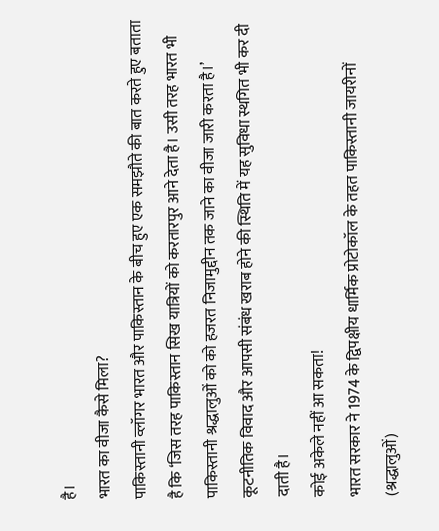है।
भारत का वीजा कैसे मिला?
पाकिस्तानी व्लॉगर भारत और पाकिस्तान के बीच हुए एक समझौते की बात करते हुए बताता है कि ‘जिस तरह पाकिस्तान सिख यात्रियों को करतारपुर आने देता है। उसी तरह भारत भी पाकिस्तानी श्रद्धालुओं को को हजरत निजामुद्दीन तक जाने का वीजा जारी करता है।’ कूटनीतिक विवाद और आपसी संबंध खराब होने की स्थिति में यह सुविधा स्थगित भी कर दी दाती है।
कोई अकेले नहीं आ सकता!
भारत सरकार ने 1974 के द्विपक्षीय धार्मिक प्रोटोकॉल के तहत पाकिस्तानी जायरीनों (श्रद्धालुओं)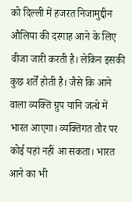को दिल्ली में हजरत निजामुद्दीन औलिया की दरगाह आने के लिए वीजा जारी करती है। लेकिन इसकी कुछ शर्तें होती है। जैसे कि आने वाला व्यक्ति ग्रुप यानि जत्थे में भारत आएगा। व्यक्तिगत तौर पर कोई यहां नहीं आ सकता। भारत आने का भी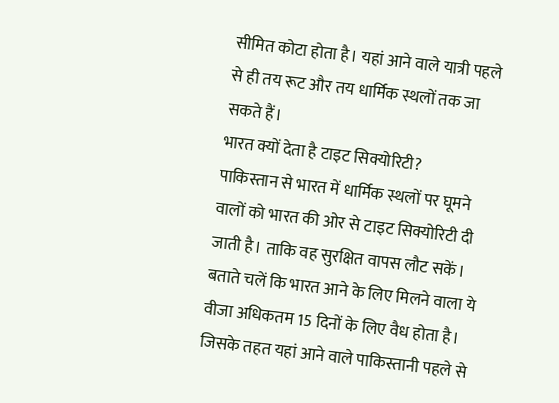सीमित कोटा होता है। यहां आने वाले यात्री पहले से ही तय रूट और तय धार्मिक स्थलों तक जा सकते हैं।
भारत क्यों देता है टाइट सिक्योरिटी?
पाकिस्तान से भारत में धार्मिक स्थलों पर घूमने वालों को भारत की ओर से टाइट सिक्योरिटी दी जाती है। ताकि वह सुरक्षित वापस लौट सकें। बताते चलें कि भारत आने के लिए मिलने वाला ये वीजा अधिकतम 15 दिनों के लिए वैध होता है। जिसके तहत यहां आने वाले पाकिस्तानी पहले से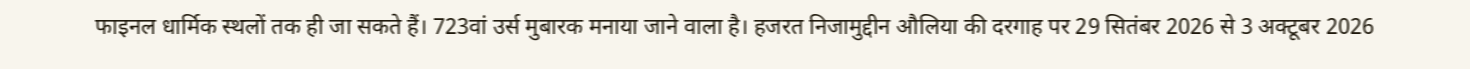फाइनल धार्मिक स्थलों तक ही जा सकते हैं। 723वां उर्स मुबारक मनाया जाने वाला है। हजरत निजामुद्दीन औलिया की दरगाह पर 29 सितंबर 2026 से 3 अक्टूबर 2026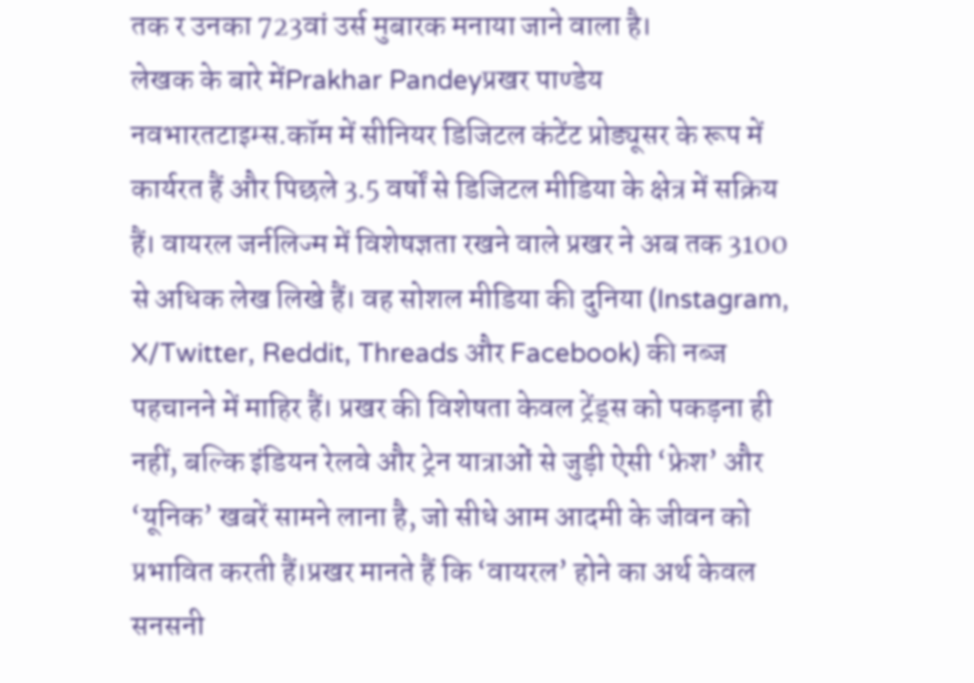तक र उनका 723वां उर्स मुबारक मनाया जाने वाला है।
लेखक के बारे मेंPrakhar Pandeyप्रखर पाण्डेय नवभारतटाइम्स.कॉम में सीनियर डिजिटल कंटेंट प्रोड्यूसर के रूप में कार्यरत हैं और पिछले 3.5 वर्षों से डिजिटल मीडिया के क्षेत्र में सक्रिय हैं। वायरल जर्नलिज्म में विशेषज्ञता रखने वाले प्रखर ने अब तक 3100 से अधिक लेख लिखे हैं। वह सोशल मीडिया की दुनिया (Instagram, X/Twitter, Reddit, Threads और Facebook) की नब्ज पहचानने में माहिर हैं। प्रखर की विशेषता केवल ट्रेंड्स को पकड़ना ही नहीं, बल्कि इंडियन रेलवे और ट्रेन यात्राओं से जुड़ी ऐसी ‘फ्रेश’ और ‘यूनिक’ खबरें सामने लाना है, जो सीधे आम आदमी के जीवन को प्रभावित करती हैं।प्रखर मानते हैं कि ‘वायरल’ होने का अर्थ केवल सनसनी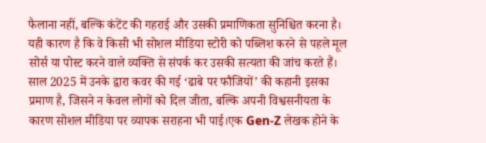फैलाना नहीं, बल्कि कंटेंट की गहराई और उसकी प्रमाणिकता सुनिश्चित करना है। यही कारण है कि वे किसी भी सोशल मीडिया स्टोरी को पब्लिश करने से पहले मूल सोर्स या पोस्ट करने वाले व्यक्ति से संपर्क कर उसकी सत्यता की जांच करते हैं। साल 2025 में उनके द्वारा कवर की गई ‘ढाबे पर फौजियों’ की कहानी इसका प्रमाण है, जिसने न केवल लोगों को दिल जीता, बल्कि अपनी विश्वसनीयता के कारण सोशल मीडिया पर व्यापक सराहना भी पाई।एक Gen-Z लेखक होने के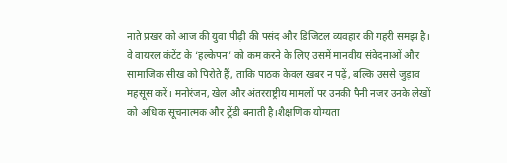नाते प्रखर को आज की युवा पीढ़ी की पसंद और डिजिटल व्यवहार की गहरी समझ है। वे वायरल कंटेंट के ‘हल्केपन’ को कम करने के लिए उसमें मानवीय संवेदनाओं और सामाजिक सीख को पिरोते हैं, ताकि पाठक केवल खबर न पढ़ें, बल्कि उससे जुड़ाव महसूस करें। मनोरंजन, खेल और अंतरराष्ट्रीय मामलों पर उनकी पैनी नजर उनके लेखों को अधिक सूचनात्मक और ट्रेंडी बनाती है।शैक्षणिक योग्यता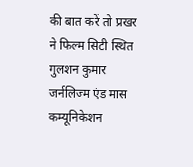की बात करें तो प्रखर ने फिल्म सिटी स्थित गुलशन कुमार जर्नलिज्म एंड मास कम्यूनिकेशन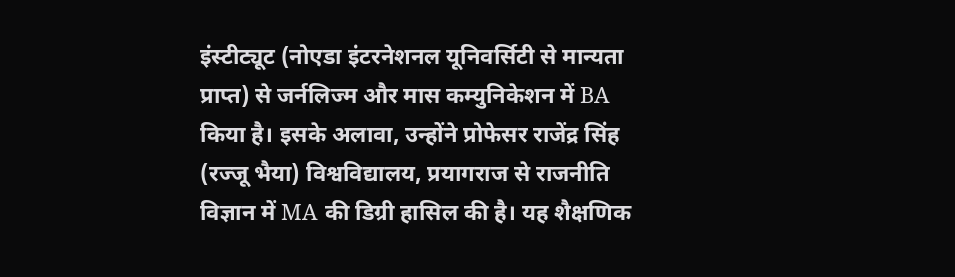इंस्टीट्यूट (नोएडा इंटरनेशनल यूनिवर्सिटी से मान्यता प्राप्त) से जर्नलिज्म और मास कम्युनिकेशन में BA किया है। इसके अलावा, उन्होंने प्रोफेसर राजेंद्र सिंह (रज्जू भैया) विश्वविद्यालय, प्रयागराज से राजनीति विज्ञान में MA की डिग्री हासिल की है। यह शैक्षणिक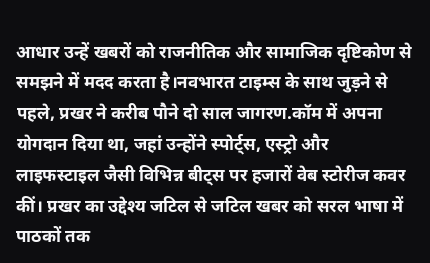आधार उन्हें खबरों को राजनीतिक और सामाजिक दृष्टिकोण से समझने में मदद करता है।नवभारत टाइम्स के साथ जुड़ने से पहले, प्रखर ने करीब पौने दो साल जागरण.कॉम में अपना योगदान दिया था, जहां उन्होंने स्पोर्ट्स, एस्ट्रो और लाइफस्टाइल जैसी विभिन्न बीट्स पर हजारों वेब स्टोरीज कवर कीं। प्रखर का उद्देश्य जटिल से जटिल खबर को सरल भाषा में पाठकों तक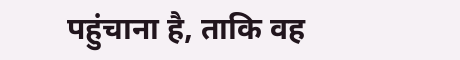पहुंचाना है, ताकि वह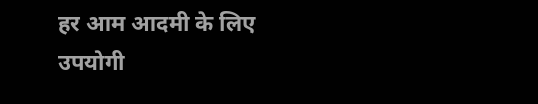हर आम आदमी के लिए उपयोगी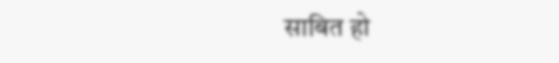साबित हो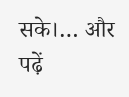सके।… और पढ़ें